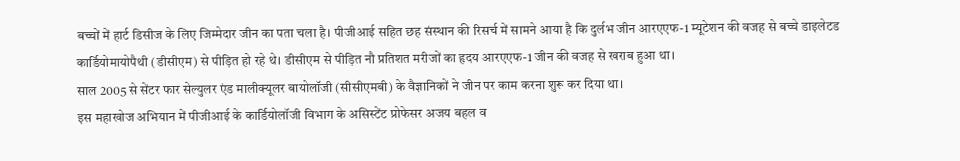बच्चों में हार्ट डिसीज के लिए जिम्मेदार जीन का पता चला है। पीजीआई सहित छह संस्थान की रिसर्च में सामने आया है कि दुर्लभ जीन आरएएफ-1 म्यूटेशन की वजह से बच्चे डाइलेटड कार्डियोमायोपैथी (डीसीएम) से पीड़ित हो रहे थे। डीसीएम से पीड़ित नौ प्रतिशत मरीजों का हृदय आरएएफ-1 जीन की वजह से खराब हुआ था।
साल 2005 से सेंटर फार सेल्युलर एंड मालीक्यूलर बायोलॉजी (सीसीएमबी) के वैज्ञानिकों ने जीन पर काम करना शुरू कर दिया था।
इस महाखोज अभियान में पीजीआई के कार्डियोलॉजी विभाग के असिस्टेंट प्रोफेसर अजय बहल व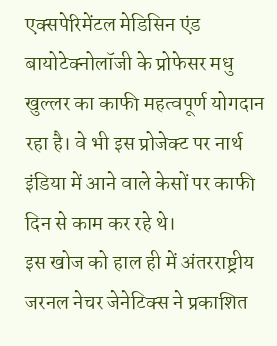एक्सपेरिमेंटल मेडिसिन एंड बायोटेक्नोलॉजी के प्रोफेसर मधु खुल्लर का काफी महत्वपूर्ण योगदान रहा है। वे भी इस प्रोजेक्ट पर नार्थ इंडिया में आने वाले केसों पर काफी दिन से काम कर रहे थे।
इस खोज को हाल ही में अंतरराष्ट्रीय जरनल नेचर जेनेटिक्स ने प्रकाशित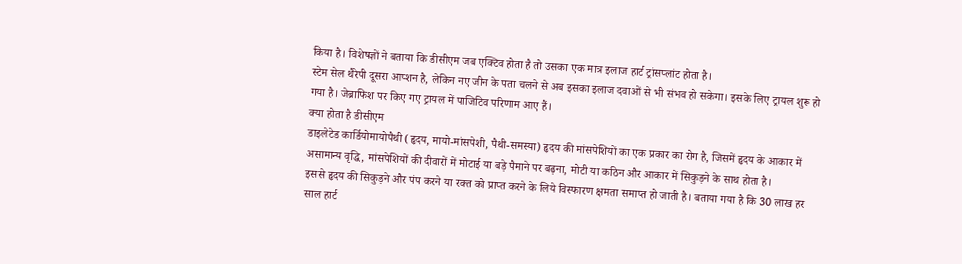किया है। विशेषज्ञों ने बताया कि डीसीएम जब एक्टिव होता है तो उसका एक मात्र इलाज हार्ट ट्रांसप्लांट होता है।
स्टेम सेल थैरेपी दूसरा आप्शन है, लेकिन नए जीन के पता चलने से अब इसका इलाज दवाओं से भी संभव हो सकेगा। इसके लिए ट्रायल शुरू हो गया है। जेब्राफिश पर किए गए ट्रायल में पाजिटिव परिणाम आए हैं।
क्या होता है डीसीएम
डाइलेटेड कार्डियोमायोपैथी (हृदय, मायो-मांसपेशी, पैथी-समस्या) हृदय की मांसपेशियों का एक प्रकार का रोग है, जिसमें हृदय के आकार में असामान्य वृद्धि, मांसपेशियों की दीवारों में मोटाई या बड़े पैमाने पर बढ़ना, मोटी या कठिन और आकार में सिकुड़ने के साथ होता है।
इससे हृदय की सिकुड़ने और पंप करने या रक्त को प्राप्त करने के लिये विस्फारण क्षमता समाप्त हो जाती है। बताया गया है कि 30 लाख हर साल हार्ट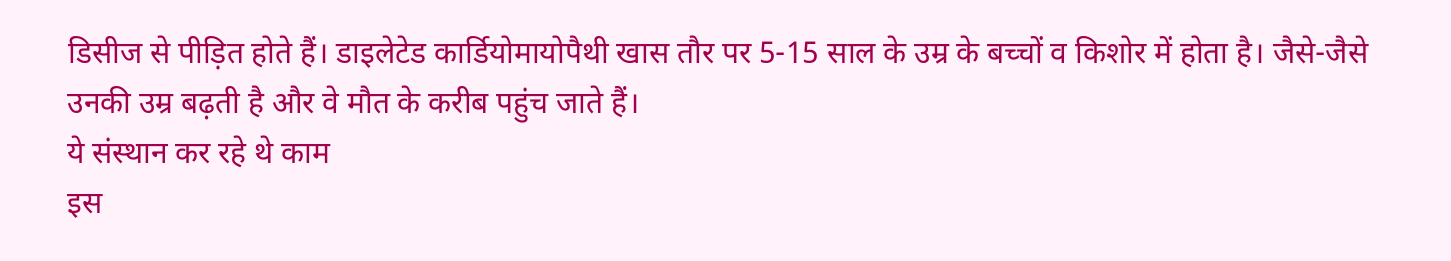डिसीज से पीड़ित होते हैं। डाइलेटेड कार्डियोमायोपैथी खास तौर पर 5-15 साल के उम्र के बच्चों व किशोर में होता है। जैसे-जैसे उनकी उम्र बढ़ती है और वे मौत के करीब पहुंच जाते हैं।
ये संस्थान कर रहे थे काम
इस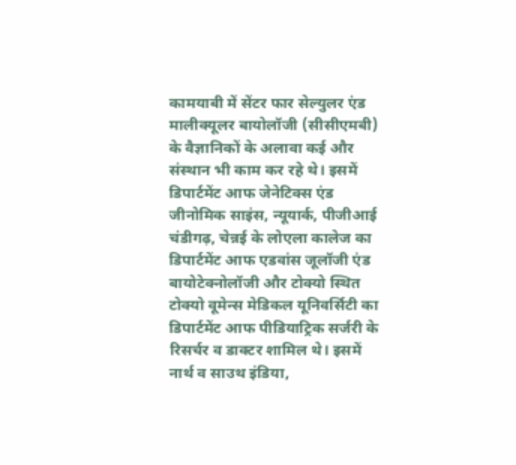कामयाबी में सेंटर फार सेल्युलर एंड मालीक्यूलर बायोलॉजी (सीसीएमबी) के वैज्ञानिकों के अलावा कई और संस्थान भी काम कर रहे थे। इसमें डिपार्टमेंट आफ जेनेटिक्स एंड जीनोमिक साइंस, न्यूयार्क, पीजीआई चंडीगढ़, चेन्नई के लोएला कालेज का डिपार्टमेंट आफ एडवांस जूलॉजी एंड बायोटेक्नोलॉजी और टोक्यो स्थित टोक्यो वूमेन्स मेडिकल यूनिवर्सिटी का डिपार्टमेंट आफ पीडियाट्रिक सर्जरी के रिसर्चर व डाक्टर शामिल थे। इसमें नार्थ व साउथ इंडिया,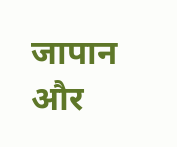जापान और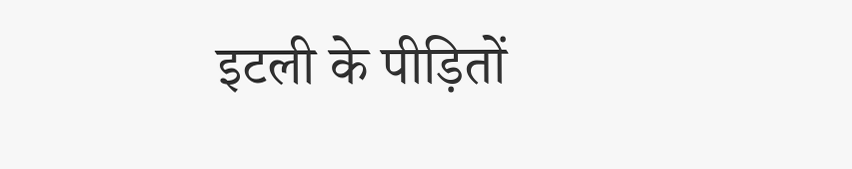इटली के पीड़ितों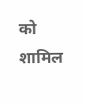को शामिल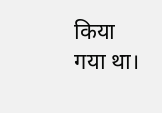किया गया था।